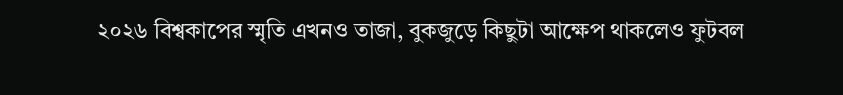২০২৬ বিশ্বকাপের স্মৃতি এখনও তাজা, বুকজুড়ে কিছুটা আক্ষেপ থাকলেও ফুটবল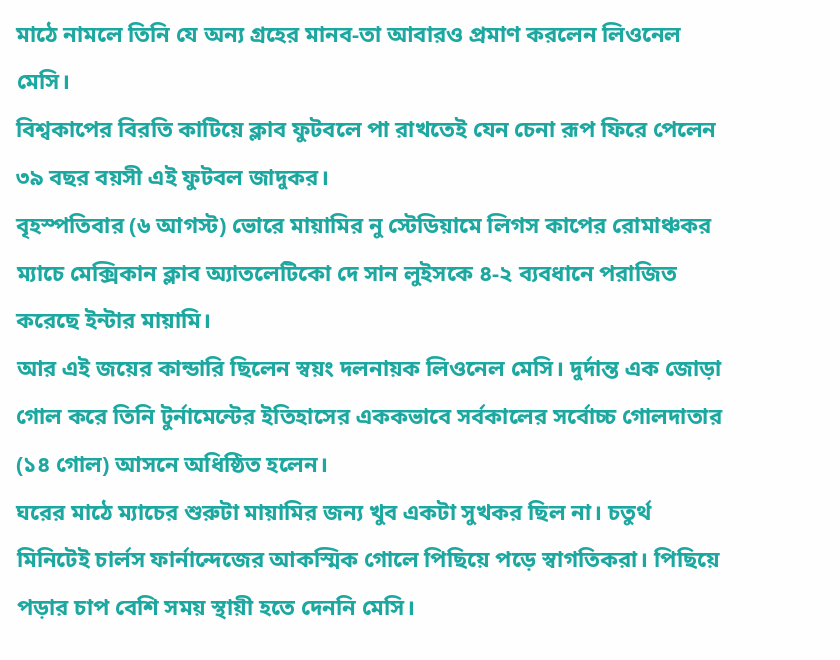মাঠে নামলে তিনি যে অন্য গ্রহের মানব-তা আবারও প্রমাণ করলেন লিওনেল মেসি।
বিশ্বকাপের বিরতি কাটিয়ে ক্লাব ফুটবলে পা রাখতেই যেন চেনা রূপ ফিরে পেলেন ৩৯ বছর বয়সী এই ফুটবল জাদুকর।
বৃহস্পতিবার (৬ আগস্ট) ভোরে মায়ামির নু স্টেডিয়ামে লিগস কাপের রোমাঞ্চকর ম্যাচে মেক্সিকান ক্লাব অ্যাতলেটিকো দে সান লুইসকে ৪-২ ব্যবধানে পরাজিত করেছে ইন্টার মায়ামি।
আর এই জয়ের কান্ডারি ছিলেন স্বয়ং দলনায়ক লিওনেল মেসি। দুর্দান্ত এক জোড়া গোল করে তিনি টুর্নামেন্টের ইতিহাসের এককভাবে সর্বকালের সর্বোচ্চ গোলদাতার (১৪ গোল) আসনে অধিষ্ঠিত হলেন।
ঘরের মাঠে ম্যাচের শুরুটা মায়ামির জন্য খুব একটা সুখকর ছিল না। চতুর্থ মিনিটেই চার্লস ফার্নান্দেজের আকস্মিক গোলে পিছিয়ে পড়ে স্বাগতিকরা। পিছিয়ে পড়ার চাপ বেশি সময় স্থায়ী হতে দেননি মেসি।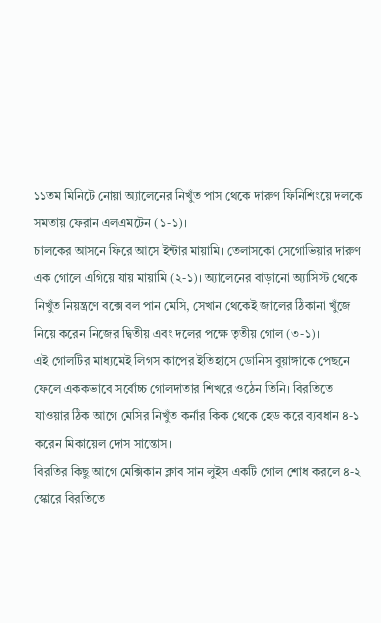১১তম মিনিটে নোয়া অ্যালেনের নিখুঁত পাস থেকে দারুণ ফিনিশিংয়ে দলকে সমতায় ফেরান এলএমটেন (১-১)।
চালকের আসনে ফিরে আসে ইন্টার মায়ামি। তেলাসকো সেগোভিয়ার দারুণ এক গোলে এগিয়ে যায় মায়ামি (২-১)। অ্যালেনের বাড়ানো অ্যাসিস্ট থেকে নিখুঁত নিয়ন্ত্রণে বক্সে বল পান মেসি, সেখান থেকেই জালের ঠিকানা খুঁজে নিয়ে করেন নিজের দ্বিতীয় এবং দলের পক্ষে তৃতীয় গোল (৩-১)।
এই গোলটির মাধ্যমেই লিগস কাপের ইতিহাসে ডোনিস বুয়াঙ্গাকে পেছনে ফেলে এককভাবে সর্বোচ্চ গোলদাতার শিখরে ওঠেন তিনি। বিরতিতে যাওয়ার ঠিক আগে মেসির নিখুঁত কর্নার কিক থেকে হেড করে ব্যবধান ৪-১ করেন মিকায়েল দোস সান্তোস।
বিরতির কিছু আগে মেক্সিকান ক্লাব সান লুইস একটি গোল শোধ করলে ৪-২ স্কোরে বিরতিতে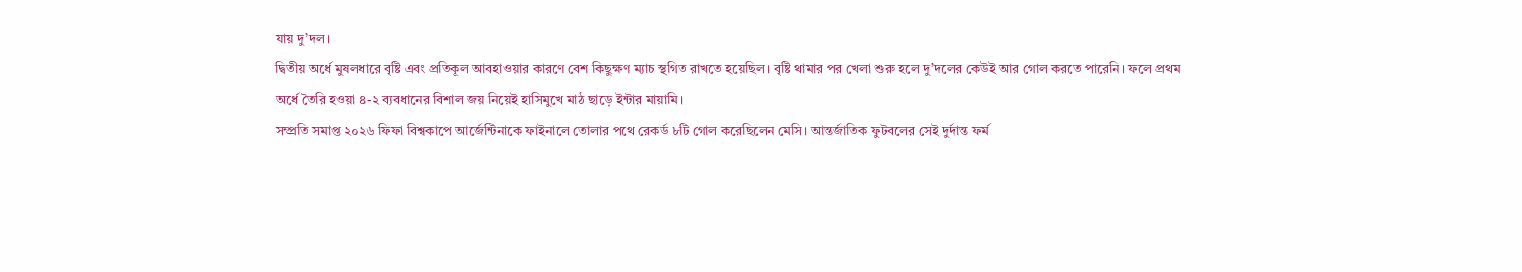যায় দু’দল।
দ্বিতীয় অর্ধে মুষলধারে বৃষ্টি এবং প্রতিকূল আবহাওয়ার কারণে বেশ কিছুক্ষণ ম্যাচ স্থগিত রাখতে হয়েছিল। বৃষ্টি থামার পর খেলা শুরু হলে দু’দলের কেউই আর গোল করতে পারেনি। ফলে প্রথম অর্ধে তৈরি হওয়া ৪-২ ব্যবধানের বিশাল জয় নিয়েই হাসিমুখে মাঠ ছাড়ে ইন্টার মায়ামি।
সম্প্রতি সমাপ্ত ২০২৬ ফিফা বিশ্বকাপে আর্জেন্টিনাকে ফাইনালে তোলার পথে রেকর্ড ৮টি গোল করেছিলেন মেসি। আন্তর্জাতিক ফুটবলের সেই দুর্দান্ত ফর্ম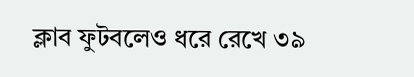ক্লাব ফুটবলেও ধরে রেখে ৩৯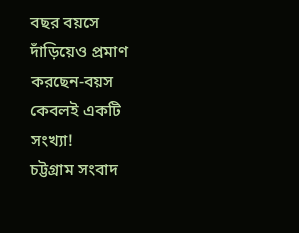বছর বয়সে দাঁড়িয়েও প্রমাণ করছেন-বয়স কেবলই একটি সংখ্যা!
চট্টগ্রাম সংবাদ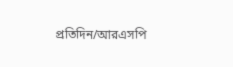প্রতিদিন/আরএসপি